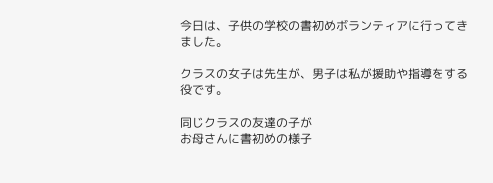今日は、子供の学校の書初めボランティアに行ってきました。

クラスの女子は先生が、男子は私が援助や指導をする役です。

同じクラスの友達の子が
お母さんに書初めの様子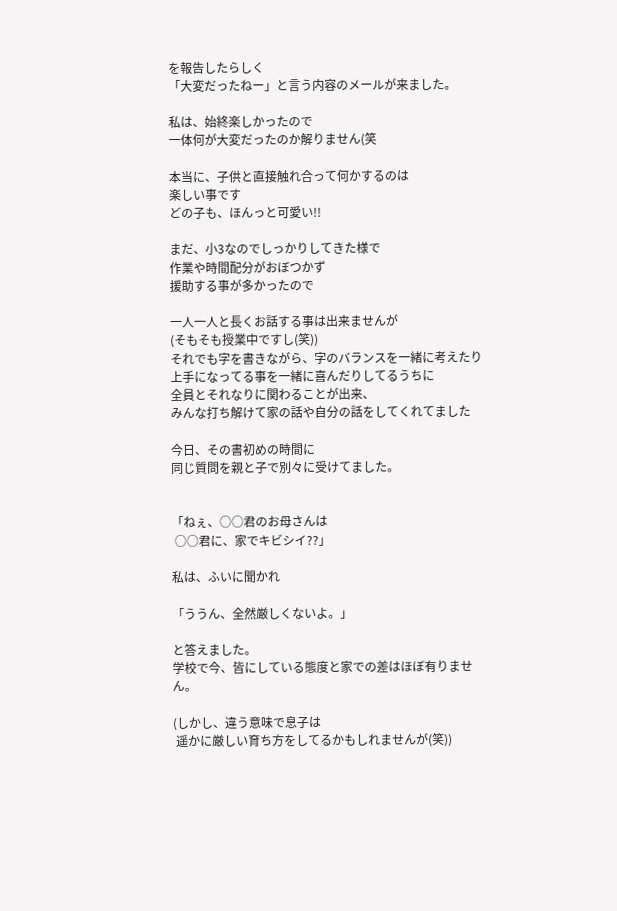を報告したらしく
「大変だったねー」と言う内容のメールが来ました。

私は、始終楽しかったので
一体何が大変だったのか解りません(笑

本当に、子供と直接触れ合って何かするのは
楽しい事です
どの子も、ほんっと可愛い!!

まだ、小3なのでしっかりしてきた様で
作業や時間配分がおぼつかず
援助する事が多かったので

一人一人と長くお話する事は出来ませんが
(そもそも授業中ですし(笑))
それでも字を書きながら、字のバランスを一緒に考えたり
上手になってる事を一緒に喜んだりしてるうちに
全員とそれなりに関わることが出来、
みんな打ち解けて家の話や自分の話をしてくれてました

今日、その書初めの時間に
同じ質問を親と子で別々に受けてました。


「ねぇ、○○君のお母さんは
 ○○君に、家でキビシイ??」

私は、ふいに聞かれ

「ううん、全然厳しくないよ。」

と答えました。
学校で今、皆にしている態度と家での差はほぼ有りません。

(しかし、違う意味で息子は
 遥かに厳しい育ち方をしてるかもしれませんが(笑))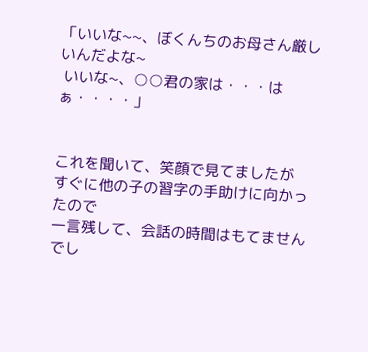「いいな~~、ぼくんちのお母さん厳しいんだよな~
 いいな~、○○君の家は・・・はぁ・・・・」


これを聞いて、笑顔で見てましたが
すぐに他の子の習字の手助けに向かったので
一言残して、会話の時間はもてませんでし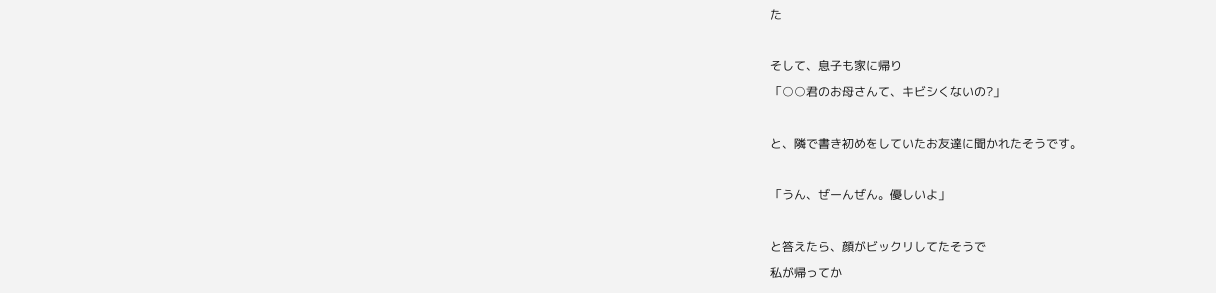た

そして、息子も家に帰り
「○○君のお母さんて、キビシくないの?」

と、隣で書き初めをしていたお友達に聞かれたそうです。

「うん、ぜーんぜん。優しいよ」

と答えたら、顔がビックリしてたそうで
私が帰ってか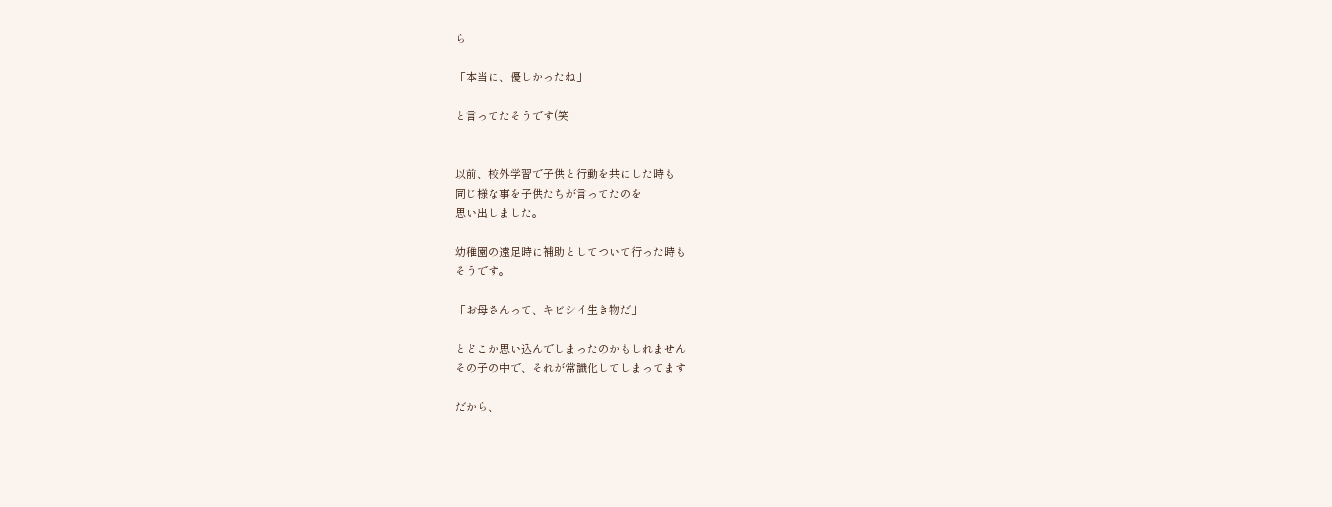ら

「本当に、優しかったね」

と言ってたそうです(笑


以前、校外学習で子供と行動を共にした時も
同じ様な事を子供たちが言ってたのを
思い出しました。

幼稚園の遠足時に補助としてついて行った時も
そうです。

「お母さんって、キビシイ生き物だ」

とどこか思い込んでしまったのかもしれません
その子の中で、それが常識化してしまってます

だから、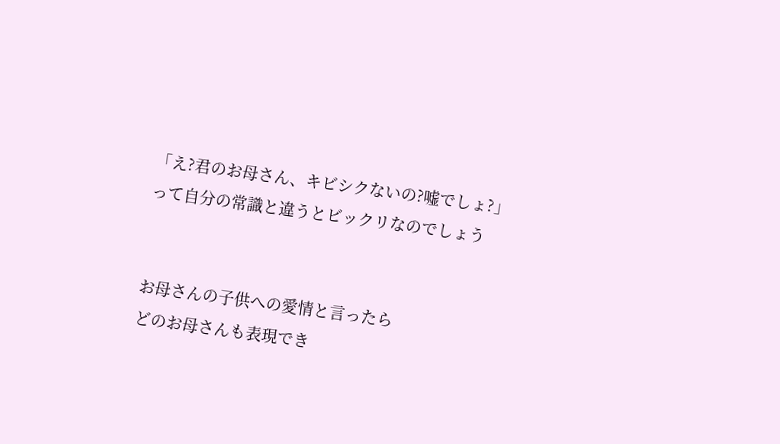「え?君のお母さん、キビシクないの?嘘でしょ?」
って自分の常識と違うとビックリなのでしょう


お母さんの子供への愛情と言ったら
どのお母さんも表現でき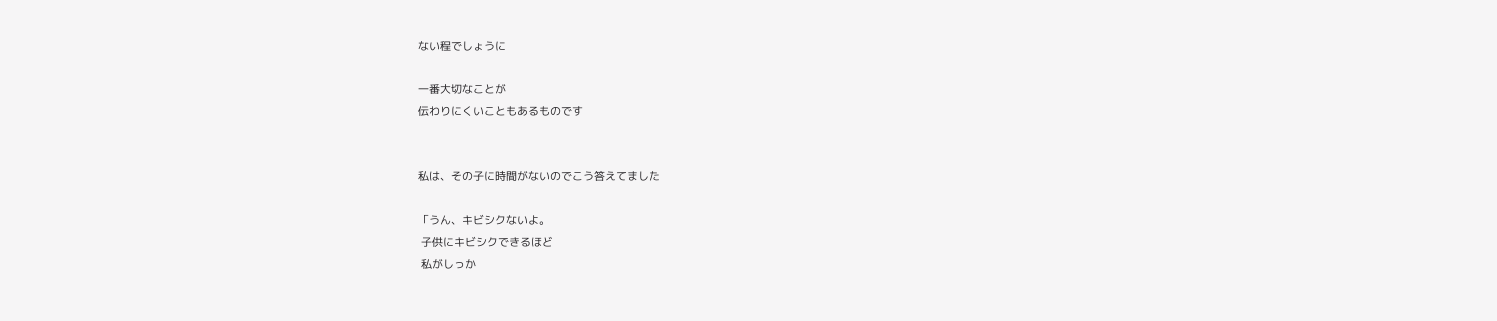ない程でしょうに

一番大切なことが
伝わりにくいこともあるものです


私は、その子に時間がないのでこう答えてました

「うん、キビシクないよ。
 子供にキビシクできるほど
 私がしっか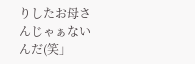りしたお母さんじゃぁないんだ(笑」